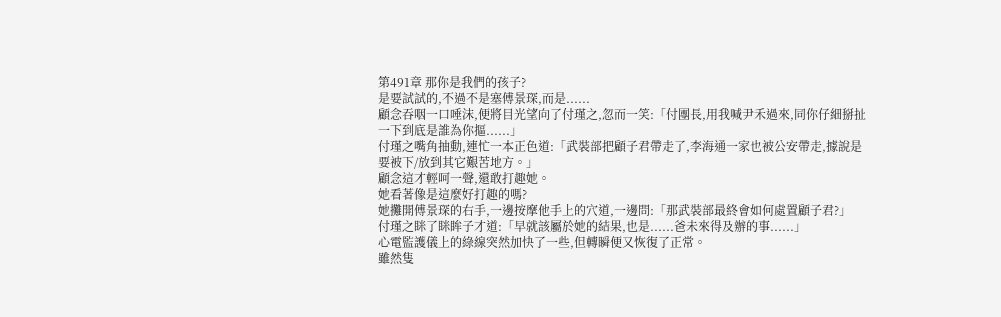第491章 那你是我們的孩子?
是要試試的,不過不是塞傅景琛,而是......
顧念吞咽一口唾沫,便將目光望向了付瑾之,忽而一笑:「付團長,用我喊尹禾過來,同你仔細掰扯一下到底是誰為你摳......」
付瑾之嘴角抽動,連忙一本正色道:「武裝部把顧子君帶走了,李海通一家也被公安帶走,據說是要被下/放到其它艱苦地方。」
顧念這才輕呵一聲,還敢打趣她。
她看著像是這麼好打趣的嗎?
她攤開傅景琛的右手,一邊按摩他手上的穴道,一邊問:「那武裝部最終會如何處置顧子君?」
付瑾之眯了眯眸子才道:「早就該屬於她的結果,也是......爸未來得及辦的事......」
心電監護儀上的綠線突然加快了一些,但轉瞬便又恢復了正常。
雖然隻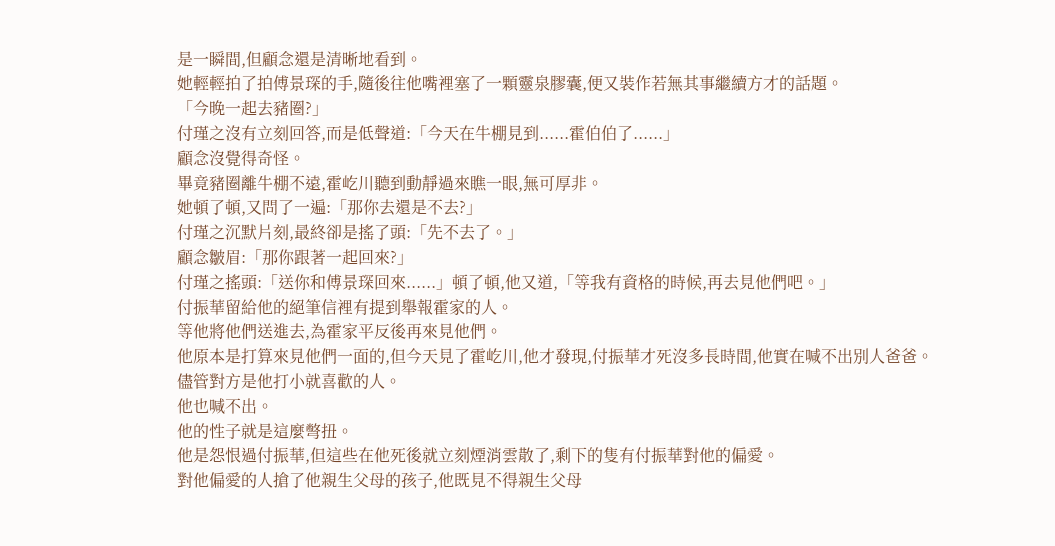是一瞬間,但顧念還是清晰地看到。
她輕輕拍了拍傅景琛的手,隨後往他嘴裡塞了一顆靈泉膠囊,便又裝作若無其事繼續方才的話題。
「今晚一起去豬圈?」
付瑾之沒有立刻回答,而是低聲道:「今天在牛棚見到......霍伯伯了......」
顧念沒覺得奇怪。
畢竟豬圈離牛棚不遠,霍屹川聽到動靜過來瞧一眼,無可厚非。
她頓了頓,又問了一遍:「那你去還是不去?」
付瑾之沉默片刻,最終卻是搖了頭:「先不去了。」
顧念皺眉:「那你跟著一起回來?」
付瑾之搖頭:「送你和傅景琛回來......」頓了頓,他又道,「等我有資格的時候,再去見他們吧。」
付振華留給他的絕筆信裡有提到舉報霍家的人。
等他將他們送進去,為霍家平反後再來見他們。
他原本是打算來見他們一面的,但今天見了霍屹川,他才發現,付振華才死沒多長時間,他實在喊不出別人爸爸。
儘管對方是他打小就喜歡的人。
他也喊不出。
他的性子就是這麼彆扭。
他是怨恨過付振華,但這些在他死後就立刻煙消雲散了,剩下的隻有付振華對他的偏愛。
對他偏愛的人搶了他親生父母的孩子,他既見不得親生父母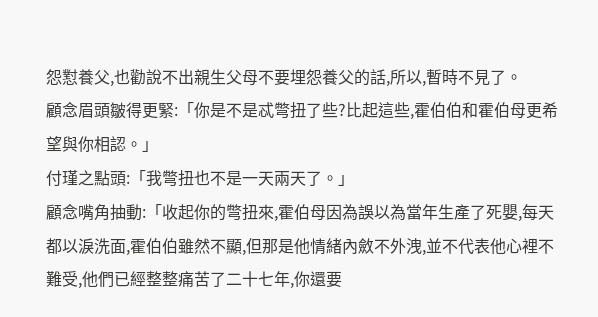怨懟養父,也勸說不出親生父母不要埋怨養父的話,所以,暫時不見了。
顧念眉頭皺得更緊:「你是不是忒彆扭了些?比起這些,霍伯伯和霍伯母更希望與你相認。」
付瑾之點頭:「我彆扭也不是一天兩天了。」
顧念嘴角抽動:「收起你的彆扭來,霍伯母因為誤以為當年生產了死嬰,每天都以淚洗面,霍伯伯雖然不顯,但那是他情緒內斂不外洩,並不代表他心裡不難受,他們已經整整痛苦了二十七年,你還要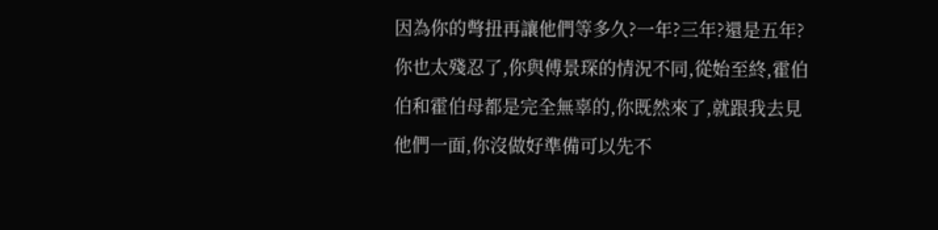因為你的彆扭再讓他們等多久?一年?三年?還是五年?你也太殘忍了,你與傅景琛的情況不同,從始至終,霍伯伯和霍伯母都是完全無辜的,你既然來了,就跟我去見他們一面,你沒做好準備可以先不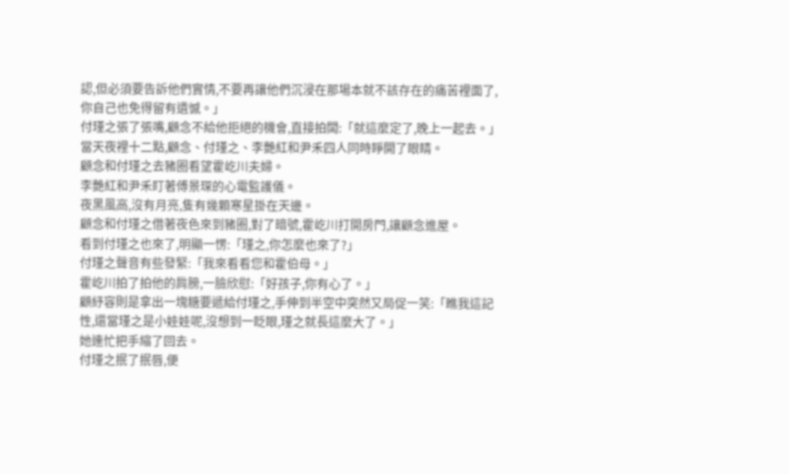認,但必須要告訴他們實情,不要再讓他們沉浸在那場本就不該存在的痛苦裡面了,你自己也免得留有遺憾。」
付瑾之張了張嘴,顧念不給他拒絕的機會,直接拍闆:「就這麼定了,晚上一起去。」
當天夜裡十二點,顧念、付瑾之、李艷紅和尹禾四人同時睜開了眼睛。
顧念和付瑾之去豬圈看望霍屹川夫婦。
李艷紅和尹禾盯著傅景琛的心電監護儀。
夜黑風高,沒有月亮,隻有幾顆寒星掛在天邊。
顧念和付瑾之借著夜色來到豬圈,對了暗號,霍屹川打開房門,讓顧念進屋。
看到付瑾之也來了,明顯一愣:「瑾之,你怎麼也來了?」
付瑾之聲音有些發緊:「我來看看您和霍伯母。」
霍屹川拍了拍他的肩膀,一臉欣慰:「好孩子,你有心了。」
顧紓容則是拿出一塊糖要遞給付瑾之,手伸到半空中突然又局促一笑:「瞧我這記性,還當瑾之是小娃娃呢,沒想到一眨眼,瑾之就長這麼大了。」
她連忙把手縮了回去。
付瑾之抿了抿唇,便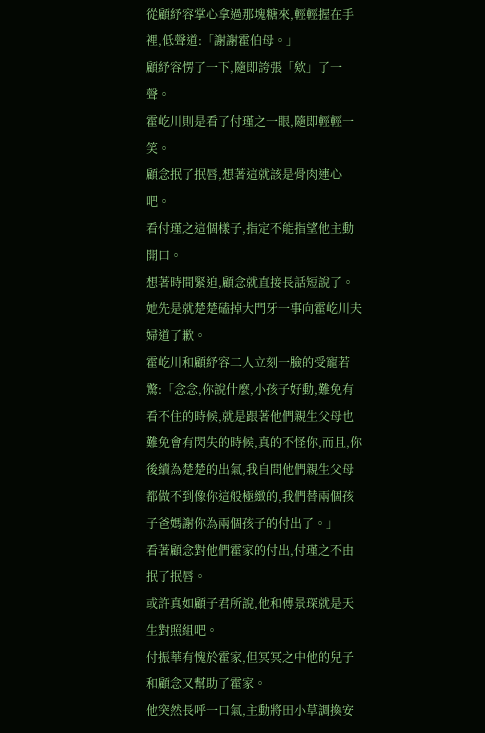從顧紓容掌心拿過那塊糖來,輕輕握在手裡,低聲道:「謝謝霍伯母。」
顧紓容愣了一下,隨即誇張「欸」了一聲。
霍屹川則是看了付瑾之一眼,隨即輕輕一笑。
顧念抿了抿唇,想著這就該是骨肉連心吧。
看付瑾之這個樣子,指定不能指望他主動開口。
想著時間緊迫,顧念就直接長話短說了。
她先是就楚楚磕掉大門牙一事向霍屹川夫婦道了歉。
霍屹川和顧紓容二人立刻一臉的受寵若驚:「念念,你說什麼,小孩子好動,難免有看不住的時候,就是跟著他們親生父母也難免會有閃失的時候,真的不怪你,而且,你後續為楚楚的出氣,我自問他們親生父母都做不到像你這般極緻的,我們替兩個孩子爸媽謝你為兩個孩子的付出了。」
看著顧念對他們霍家的付出,付瑾之不由抿了抿唇。
或許真如顧子君所說,他和傅景琛就是天生對照組吧。
付振華有愧於霍家,但冥冥之中他的兒子和顧念又幫助了霍家。
他突然長呼一口氣,主動將田小草調換安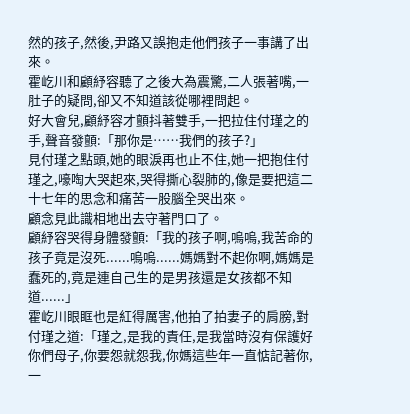然的孩子,然後,尹路又誤抱走他們孩子一事講了出來。
霍屹川和顧紓容聽了之後大為震驚,二人張著嘴,一肚子的疑問,卻又不知道該從哪裡問起。
好大會兒,顧紓容才顫抖著雙手,一把拉住付瑾之的手,聲音發顫:「那你是……我們的孩子?」
見付瑾之點頭,她的眼淚再也止不住,她一把抱住付瑾之,嚎啕大哭起來,哭得撕心裂肺的,像是要把這二十七年的思念和痛苦一股腦全哭出來。
顧念見此識相地出去守著門口了。
顧紓容哭得身體發顫:「我的孩子啊,嗚嗚,我苦命的孩子竟是沒死......嗚嗚......媽媽對不起你啊,媽媽是蠢死的,竟是連自己生的是男孩還是女孩都不知道......」
霍屹川眼眶也是紅得厲害,他拍了拍妻子的肩膀,對付瑾之道:「瑾之,是我的責任,是我當時沒有保護好你們母子,你要怨就怨我,你媽這些年一直惦記著你,一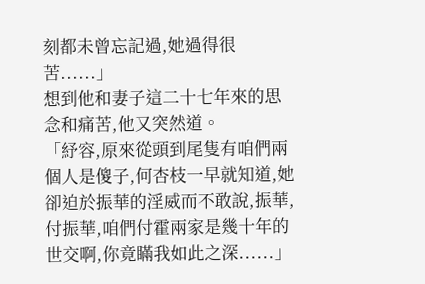刻都未曾忘記過,她過得很苦......」
想到他和妻子這二十七年來的思念和痛苦,他又突然道。
「紓容,原來從頭到尾隻有咱們兩個人是傻子,何杏枝一早就知道,她卻迫於振華的淫威而不敢說,振華,付振華,咱們付霍兩家是幾十年的世交啊,你竟瞞我如此之深......」